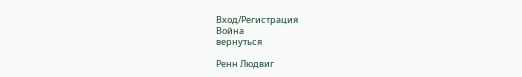Вход/Регистрация
Война
вернуться

Ренн Людвиг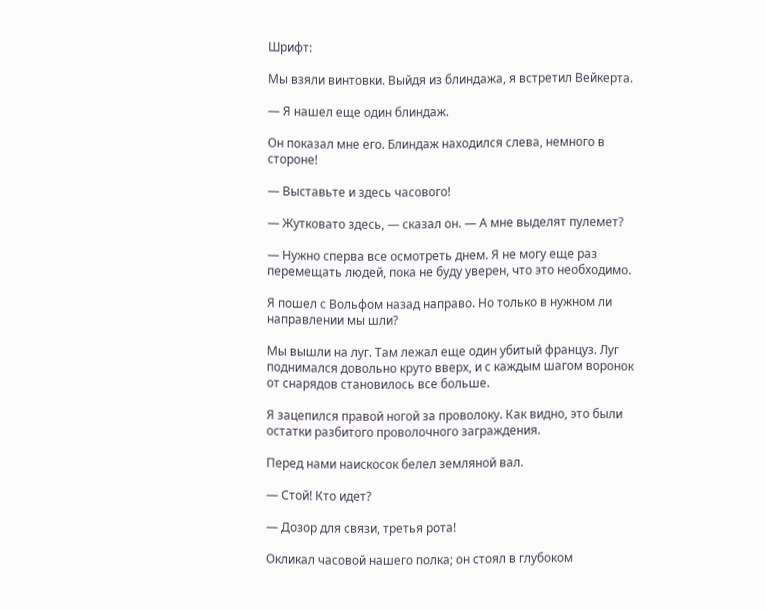Шрифт:

Мы взяли винтовки. Выйдя из блиндажа, я встретил Вейкерта.

— Я нашел еще один блиндаж.

Он показал мне его. Блиндаж находился слева, немного в стороне!

— Выставьте и здесь часового!

— Жутковато здесь, — сказал он. — А мне выделят пулемет?

— Нужно сперва все осмотреть днем. Я не могу еще раз перемещать людей, пока не буду уверен, что это необходимо.

Я пошел с Вольфом назад направо. Но только в нужном ли направлении мы шли?

Мы вышли на луг. Там лежал еще один убитый француз. Луг поднимался довольно круто вверх, и с каждым шагом воронок от снарядов становилось все больше.

Я зацепился правой ногой за проволоку. Как видно, это были остатки разбитого проволочного заграждения.

Перед нами наискосок белел земляной вал.

— Стой! Кто идет?

— Дозор для связи, третья рота!

Окликал часовой нашего полка; он стоял в глубоком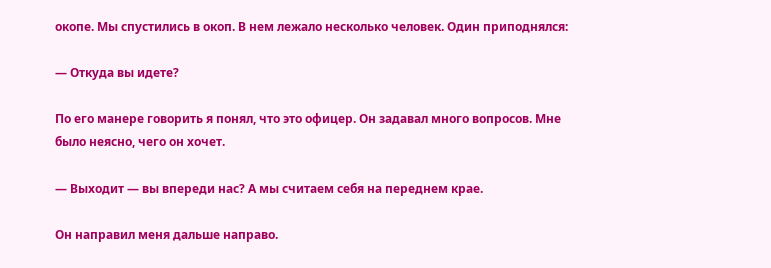окопе. Мы спустились в окоп. В нем лежало несколько человек. Один приподнялся:

— Откуда вы идете?

По его манере говорить я понял, что это офицер. Он задавал много вопросов. Мне было неясно, чего он хочет.

— Выходит — вы впереди нас? А мы считаем себя на переднем крае.

Он направил меня дальше направо.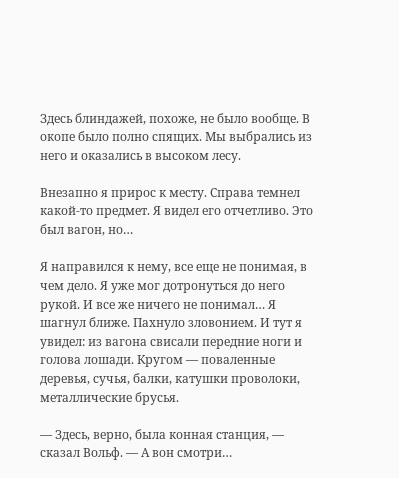Здесь блиндажей, похоже, не было вообще. В окопе было полно спящих. Мы выбрались из него и оказались в высоком лесу.

Внезапно я прирос к месту. Справа темнел какой-то предмет. Я видел его отчетливо. Это был вагон, но…

Я направился к нему, все еще не понимая, в чем дело. Я уже мог дотронуться до него рукой. И все же ничего не понимал… Я шагнул ближе. Пахнуло зловонием. И тут я увидел: из вагона свисали передние ноги и голова лошади. Кругом — поваленные деревья, сучья, балки, катушки проволоки, металлические брусья.

— Здесь, верно, была конная станция, — сказал Вольф. — А вон смотри…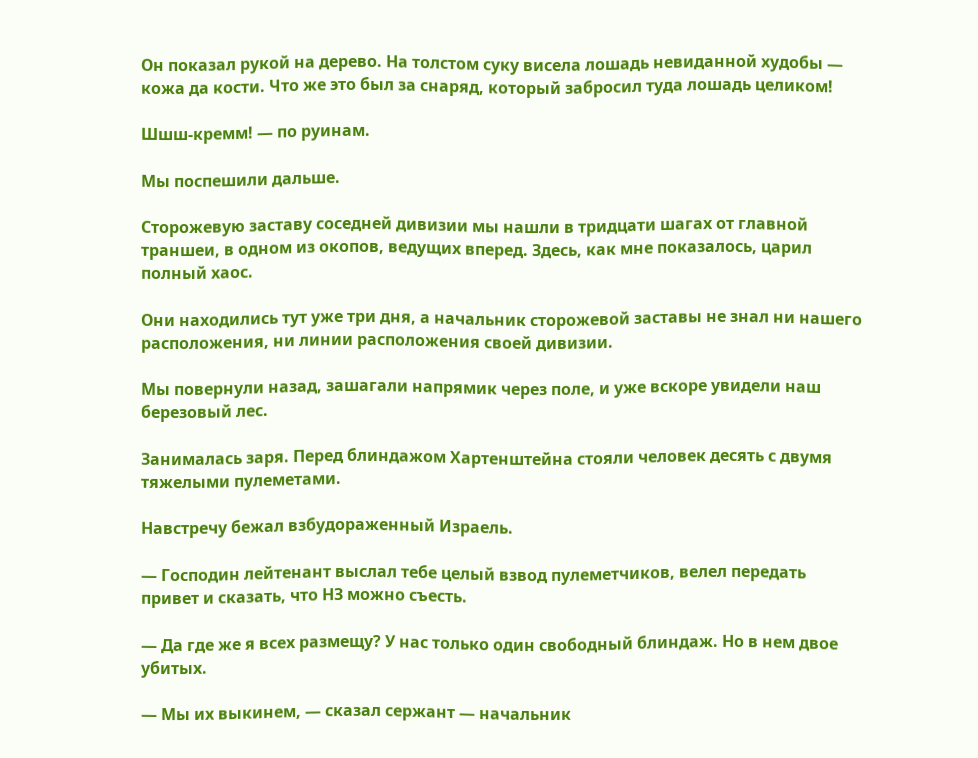Он показал рукой на дерево. На толстом суку висела лошадь невиданной худобы — кожа да кости. Что же это был за снаряд, который забросил туда лошадь целиком!

Шшш-кремм! — по руинам.

Мы поспешили дальше.

Сторожевую заставу соседней дивизии мы нашли в тридцати шагах от главной траншеи, в одном из окопов, ведущих вперед. Здесь, как мне показалось, царил полный хаос.

Они находились тут уже три дня, а начальник сторожевой заставы не знал ни нашего расположения, ни линии расположения своей дивизии.

Мы повернули назад, зашагали напрямик через поле, и уже вскоре увидели наш березовый лес.

Занималась заря. Перед блиндажом Хартенштейна стояли человек десять с двумя тяжелыми пулеметами.

Навстречу бежал взбудораженный Израель.

— Господин лейтенант выслал тебе целый взвод пулеметчиков, велел передать привет и сказать, что НЗ можно съесть.

— Да где же я всех размещу? У нас только один свободный блиндаж. Но в нем двое убитых.

— Мы их выкинем, — сказал сержант — начальник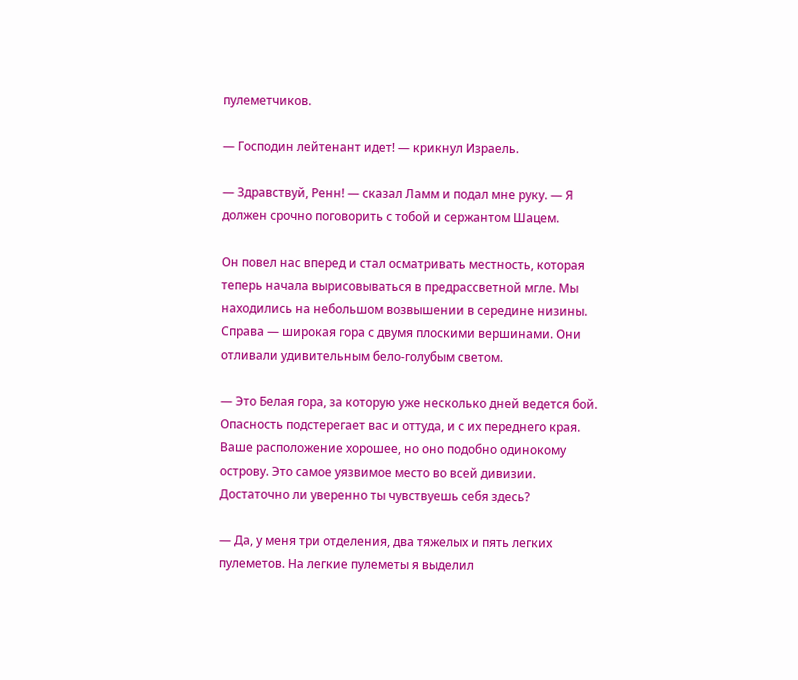пулеметчиков.

— Господин лейтенант идет! — крикнул Израель.

— Здравствуй, Ренн! — сказал Ламм и подал мне руку. — Я должен срочно поговорить с тобой и сержантом Шацем.

Он повел нас вперед и стал осматривать местность, которая теперь начала вырисовываться в предрассветной мгле. Мы находились на небольшом возвышении в середине низины. Справа — широкая гора с двумя плоскими вершинами. Они отливали удивительным бело-голубым светом.

— Это Белая гора, за которую уже несколько дней ведется бой. Опасность подстерегает вас и оттуда, и с их переднего края. Ваше расположение хорошее, но оно подобно одинокому острову. Это самое уязвимое место во всей дивизии. Достаточно ли уверенно ты чувствуешь себя здесь?

— Да, у меня три отделения, два тяжелых и пять легких пулеметов. На легкие пулеметы я выделил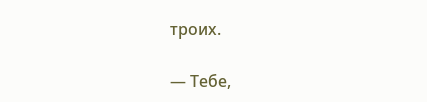троих.

— Тебе,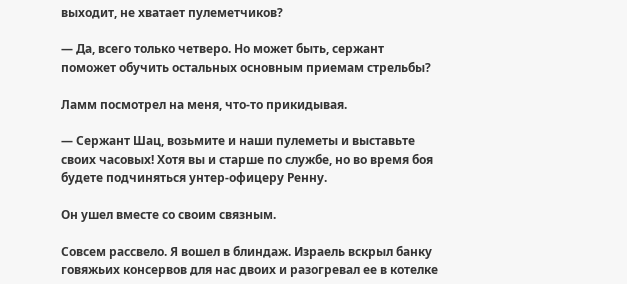выходит, не хватает пулеметчиков?

— Да, всего только четверо. Но может быть, сержант поможет обучить остальных основным приемам стрельбы?

Ламм посмотрел на меня, что-то прикидывая.

— Сержант Шац, возьмите и наши пулеметы и выставьте своих часовых! Хотя вы и старше по службе, но во время боя будете подчиняться унтер-офицеру Ренну.

Он ушел вместе со своим связным.

Совсем рассвело. Я вошел в блиндаж. Израель вскрыл банку говяжьих консервов для нас двоих и разогревал ее в котелке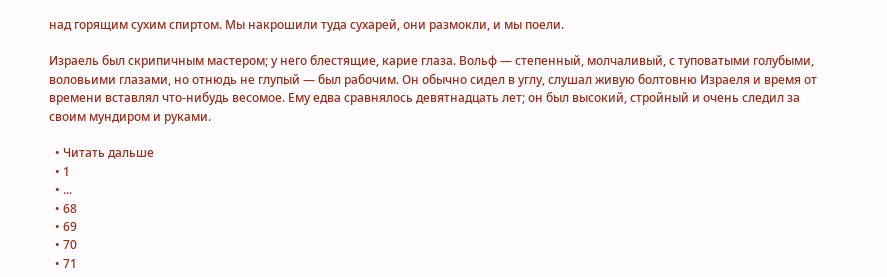над горящим сухим спиртом. Мы накрошили туда сухарей, они размокли, и мы поели.

Израель был скрипичным мастером; у него блестящие, карие глаза. Вольф — степенный, молчаливый, с туповатыми голубыми, воловьими глазами, но отнюдь не глупый — был рабочим. Он обычно сидел в углу, слушал живую болтовню Израеля и время от времени вставлял что-нибудь весомое. Ему едва сравнялось девятнадцать лет; он был высокий, стройный и очень следил за своим мундиром и руками.

  • Читать дальше
  • 1
  • ...
  • 68
  • 69
  • 70
  • 71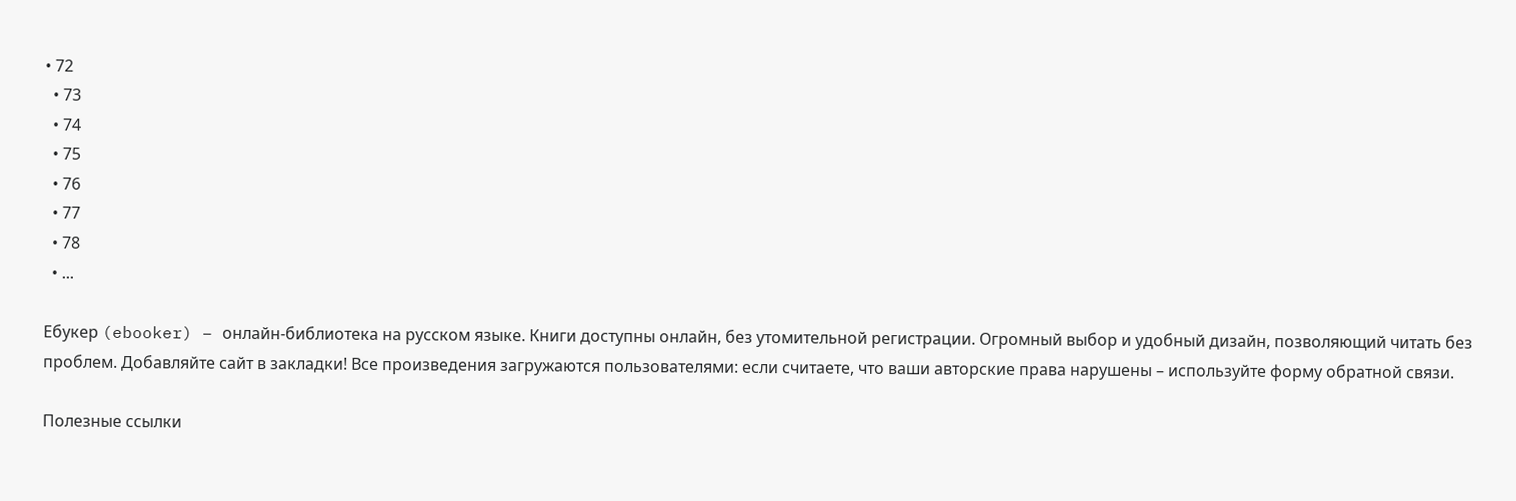• 72
  • 73
  • 74
  • 75
  • 76
  • 77
  • 78
  • ...

Ебукер (ebooker) – онлайн-библиотека на русском языке. Книги доступны онлайн, без утомительной регистрации. Огромный выбор и удобный дизайн, позволяющий читать без проблем. Добавляйте сайт в закладки! Все произведения загружаются пользователями: если считаете, что ваши авторские права нарушены – используйте форму обратной связи.

Полезные ссылки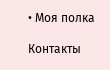• Моя полка

Контакты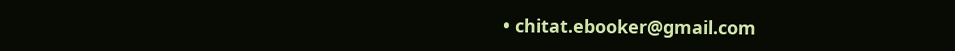• chitat.ebooker@gmail.com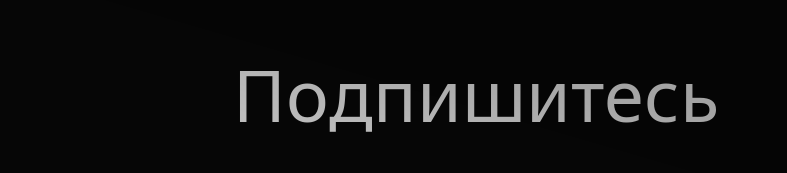Подпишитесь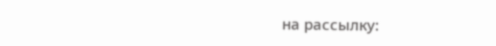на рассылку: